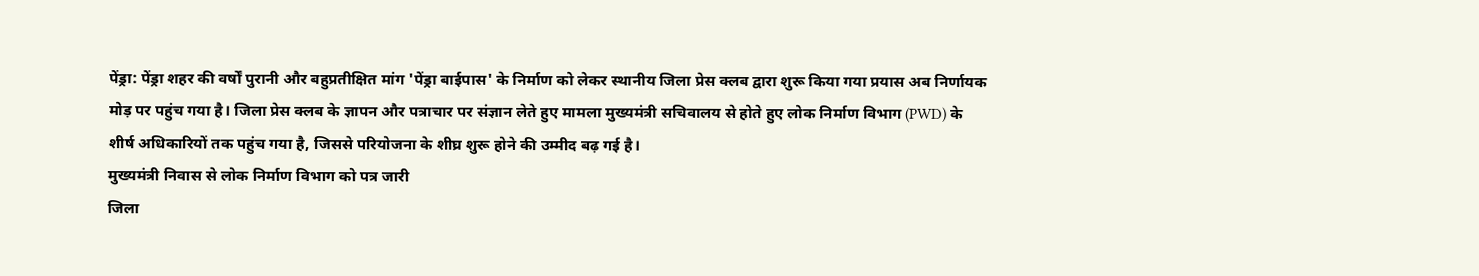पेंड्रा: पेंड्रा शहर की वर्षों पुरानी और बहुप्रतीक्षित मांग 'पेंड्रा बाईपास' के निर्माण को लेकर स्थानीय जिला प्रेस क्लब द्वारा शुरू किया गया प्रयास अब निर्णायक मोड़ पर पहुंच गया है। जिला प्रेस क्लब के ज्ञापन और पत्राचार पर संज्ञान लेते हुए मामला मुख्यमंत्री सचिवालय से होते हुए लोक निर्माण विभाग (PWD) के शीर्ष अधिकारियों तक पहुंच गया है, जिससे परियोजना के शीघ्र शुरू होने की उम्मीद बढ़ गई है।
मुख्यमंत्री निवास से लोक निर्माण विभाग को पत्र जारी
जिला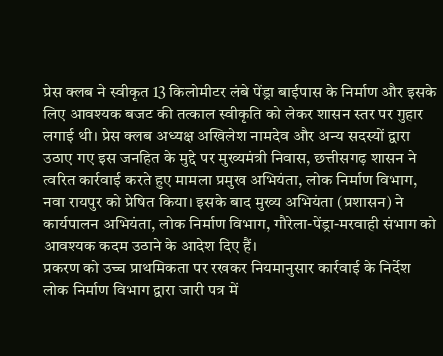प्रेस क्लब ने स्वीकृत 13 किलोमीटर लंबे पेंड्रा बाईपास के निर्माण और इसके लिए आवश्यक बजट की तत्काल स्वीकृति को लेकर शासन स्तर पर गुहार लगाई थी। प्रेस क्लब अध्यक्ष अखिलेश नामदेव और अन्य सदस्यों द्वारा उठाए गए इस जनहित के मुद्दे पर मुख्यमंत्री निवास, छत्तीसगढ़ शासन ने त्वरित कार्रवाई करते हुए मामला प्रमुख अभियंता, लोक निर्माण विभाग, नवा रायपुर को प्रेषित किया। इसके बाद मुख्य अभियंता (प्रशासन) ने कार्यपालन अभियंता, लोक निर्माण विभाग, गौरेला-पेंड्रा-मरवाही संभाग को आवश्यक कदम उठाने के आदेश दिए हैं।
प्रकरण को उच्च प्राथमिकता पर रखकर नियमानुसार कार्रवाई के निर्देश
लोक निर्माण विभाग द्वारा जारी पत्र में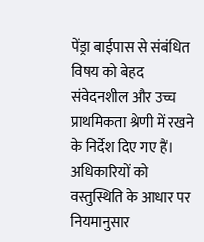पेंड्रा बाईपास से संबंधित विषय को बेहद संवेदनशील और उच्च प्राथमिकता श्रेणी में रखने के निर्देश दिए गए हैं। अधिकारियों को वस्तुस्थिति के आधार पर नियमानुसार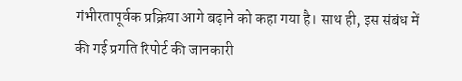गंभीरतापूर्वक प्रक्रिया आगे बढ़ाने को कहा गया है। साथ ही, इस संबंध में की गई प्रगति रिपोर्ट की जानकारी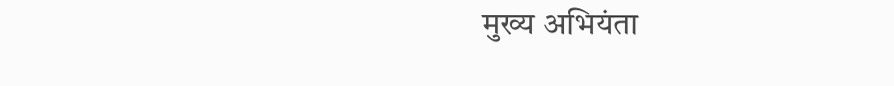मुख्य अभियंता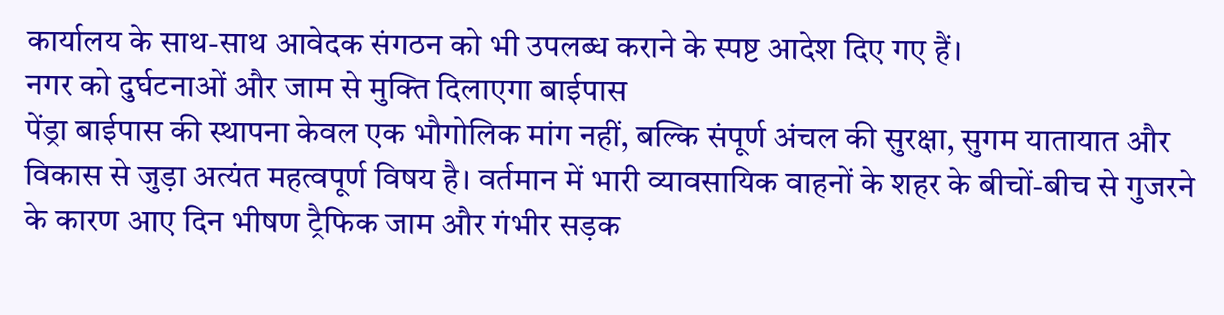कार्यालय के साथ-साथ आवेदक संगठन को भी उपलब्ध कराने के स्पष्ट आदेश दिए गए हैं।
नगर को दुर्घटनाओं और जाम से मुक्ति दिलाएगा बाईपास
पेंड्रा बाईपास की स्थापना केवल एक भौगोलिक मांग नहीं, बल्कि संपूर्ण अंचल की सुरक्षा, सुगम यातायात और विकास से जुड़ा अत्यंत महत्वपूर्ण विषय है। वर्तमान में भारी व्यावसायिक वाहनों के शहर के बीचों-बीच से गुजरने के कारण आए दिन भीषण ट्रैफिक जाम और गंभीर सड़क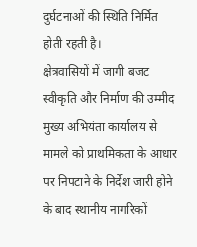दुर्घटनाओं की स्थिति निर्मित होती रहती है।
क्षेत्रवासियों में जागी बजट स्वीकृति और निर्माण की उम्मीद
मुख्य अभियंता कार्यालय से मामले को प्राथमिकता के आधार पर निपटाने के निर्देश जारी होने के बाद स्थानीय नागरिकों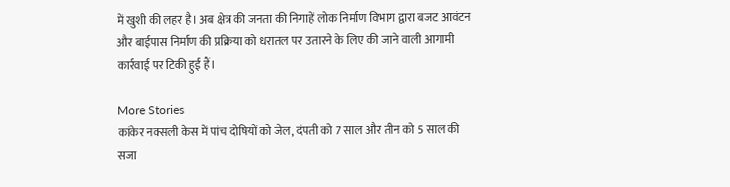में खुशी की लहर है। अब क्षेत्र की जनता की निगाहें लोक निर्माण विभाग द्वारा बजट आवंटन और बाईपास निर्माण की प्रक्रिया को धरातल पर उतारने के लिए की जाने वाली आगामी कार्रवाई पर टिकी हुई हैं।

More Stories
कांकेर नक्सली केस में पांच दोषियों को जेल, दंपती को 7 साल और तीन को 5 साल की सजा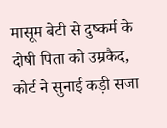मासूम बेटी से दुष्कर्म के दोषी पिता को उम्रकैद, कोर्ट ने सुनाई कड़ी सजा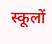स्कूलों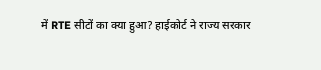में RTE सीटों का क्या हुआ? हाईकोर्ट ने राज्य सरकार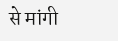से मांगी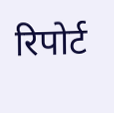रिपोर्ट